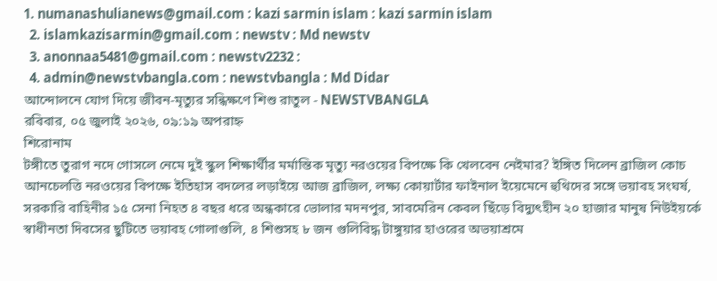1. numanashulianews@gmail.com : kazi sarmin islam : kazi sarmin islam
  2. islamkazisarmin@gmail.com : newstv : Md newstv
  3. anonnaa5481@gmail.com : newstv2232 :
  4. admin@newstvbangla.com : newstvbangla : Md Didar
আন্দোলনে যোগ দিয়ে জীবন-মৃত্যুর সন্ধিক্ষণে শিশু রাতুল - NEWSTVBANGLA
রবিবার, ০৫ জুলাই ২০২৬, ০৯:১৯ অপরাহ্ন
শিরোনাম
টঙ্গীতে তুরাগ নদে গোসলে নেমে দুই স্কুল শিক্ষার্থীর মর্মান্তিক মৃত্যু নরওয়ের বিপক্ষে কি খেলবেন নেইমার? ইঙ্গিত দিলেন ব্রাজিল কোচ আনচেলত্তি নরওয়ের বিপক্ষে ইতিহাস বদলের লড়াইয়ে আজ ব্রাজিল, লক্ষ্য কোয়ার্টার ফাইনাল ইয়েমেনে হুথিদের সঙ্গে ভয়াবহ সংঘর্ষ, সরকারি বাহিনীর ১৫ সেনা নিহত ৪ বছর ধরে অন্ধকারে ভোলার মদনপুর, সাবমেরিন কেবল ছিঁড়ে বিদ্যুৎহীন ২০ হাজার মানুষ নিউইয়র্কে স্বাধীনতা দিবসের ছুটিতে ভয়াবহ গোলাগুলি, ৪ শিশুসহ ৮ জন গুলিবিদ্ধ টাঙ্গুয়ার হাওরের অভয়াশ্রমে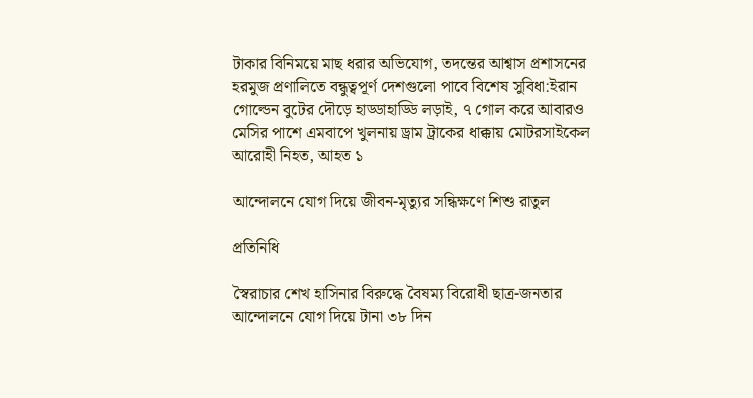টাকার বিনিময়ে মাছ ধরার অভিযোগ, তদন্তের আশ্বাস প্রশাসনের হরমুজ প্রণালিতে বন্ধুত্বপূর্ণ দেশগুলো পাবে বিশেষ সুবিধা:ইরান গোল্ডেন বুটের দৌড়ে হাড্ডাহাড্ডি লড়াই, ৭ গোল করে আবারও মেসির পাশে এমবাপে খুলনায় ড্রাম ট্রাকের ধাক্কায় মোটরসাইকেল আরোহী নিহত, আহত ১

আন্দোলনে যোগ দিয়ে জীবন-মৃত্যুর সন্ধিক্ষণে শিশু রাতুল

প্রতিনিধি

স্বৈরাচার শেখ হাসিনার বিরুদ্ধে বৈষম্য বিরোধী ছাত্র-জনতার আন্দোলনে যোগ দিয়ে টানা ৩৮ দিন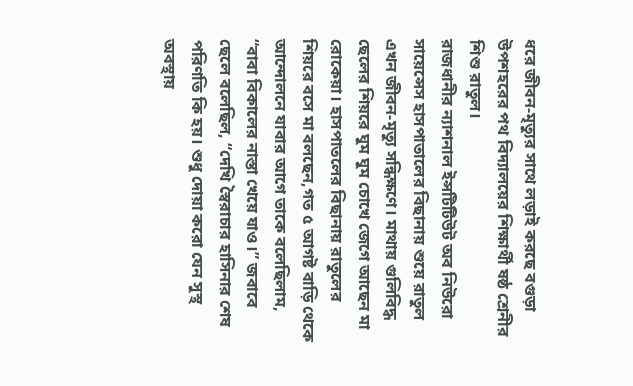ধরে জীবন-মৃত্যুর সাথে লড়াই করছে বগুড়া উপশহরের পথ বিদ্যালয়ের শিক্ষার্থী ষষ্ঠ শ্রেনীর শিশু রাতুল।
রাজধানীর ন্যাশনাল ইন্সটিটিউট অব নিউরো সায়েন্সেস হাসপাতালের বিছানায় শুয়ে রাতুল এখন জীবন-মৃত্যু সন্ধিক্ষণে। মাথায় গুলিবিদ্ধ ছেলের শিয়রে ঘুম ঘুম চোখে জেগে আছেন মা রোকেয়া। হাসপাতলের বিছানায় রাতুলের শিয়রে বসে মা বলছেন,গত ৫ আগষ্ট বাড়ি থেকে আন্দোলনে যাবার আগে তাকে বলেছিলাম, “বাবা বিকালের নাস্তা খেয়ে যাও।” জবাবে ছেলে বলেছিল, “দেখি স্বৈরাচার হাসিনার শেষ পরিণতি কি হয়। শুধু দোয়া করো যেন সুস্থ অবস্থায়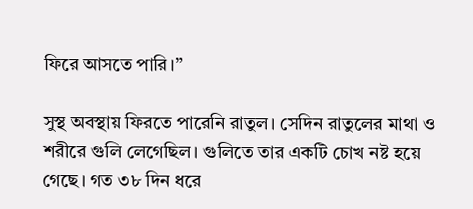ফিরে আসতে পারি।”

সুস্থ অবস্থায় ফিরতে পারেনি রাতুল। সেদিন রাতুলের মাথা ও শরীরে গুলি লেগেছিল। গুলিতে তার একটি চোখ নষ্ট হয়ে গেছে। গত ৩৮ দিন ধরে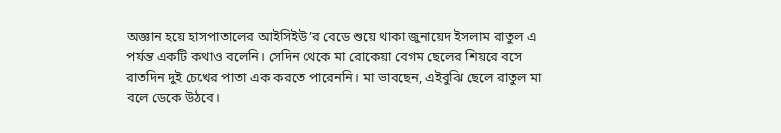অজ্ঞান হয়ে হাসপাতালের আইসিইউ’র বেডে শুয়ে থাকা জুনায়েদ ইসলাম রাতুল এ পর্যন্ত একটি কথাও বলেনি। সেদিন থেকে মা রোকেয়া বেগম ছেলের শিয়রে বসে রাতদিন দুই চেখের পাতা এক করতে পারেননি। মা ভাবছেন, এইবুঝি ছেলে রাতুল মা বলে ডেকে উঠবে।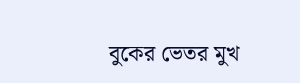বুকের ভেতর মুখ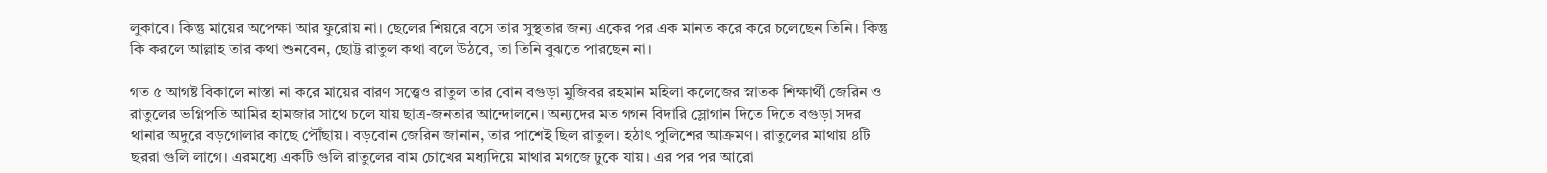লুকাবে। কিন্তু মায়ের অপেক্ষা আর ফুরোয় না। ছেলের শিয়রে বসে তার সুস্থতার জন্য একের পর এক মানত করে করে চলেছেন তিনি। কিন্তু কি করলে আল্লাহ তার কথা শুনবেন, ছোট্ট রাতুল কথা বলে উঠবে, তা তিনি বুঝতে পারছেন না।

গত ৫ আগষ্ট বিকালে নাস্তা না করে মায়ের বারণ সত্ত্বেও রাতুল তার বোন বগুড়া মুজিবর রহমান মহিলা কলেজের স্নাতক শিক্ষার্থী জেরিন ও রাতুলের ভগ্নিপতি আমির হামজার সাথে চলে যায় ছাত্র-জনতার আন্দোলনে। অন্যদের মত গগন বিদারি স্লোগান দিতে দিতে বগুড়া সদর থানার অদুরে বড়গোলার কাছে পৌঁছায়। বড়বোন জেরিন জানান, তার পাশেই ছিল রাতুল। হঠাৎ পুলিশের আক্রমণ। রাতুলের মাথায় ৪টি ছররা গুলি লাগে। এরমধ্যে একটি গুলি রাতুলের বাম চোখের মধ্যদিয়ে মাথার মগজে ঢুকে যায়। এর পর পর আরো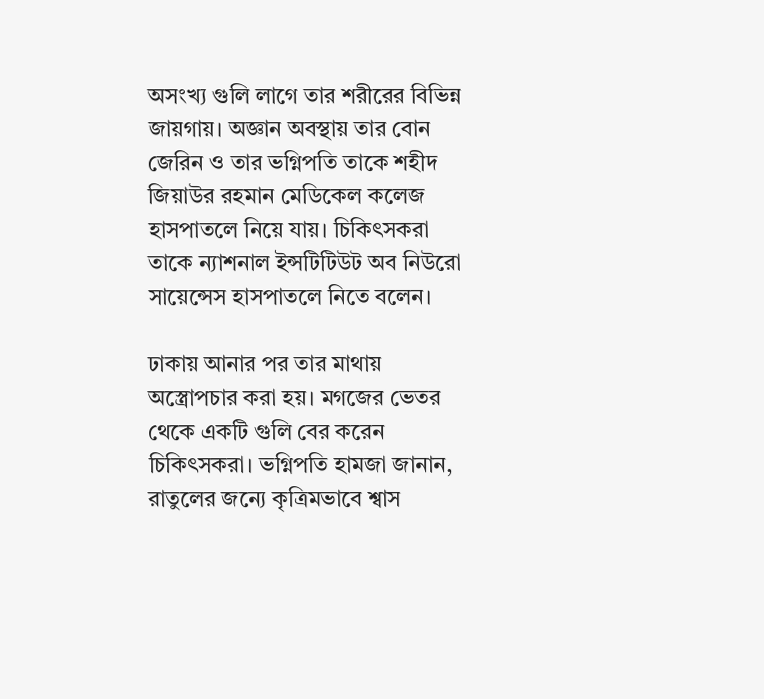অসংখ্য গুলি লাগে তার শরীরের বিভিন্ন জায়গায়। অজ্ঞান অবস্থায় তার বোন জেরিন ও তার ভগ্নিপতি তাকে শহীদ জিয়াউর রহমান মেডিকেল কলেজ হাসপাতলে নিয়ে যায়। চিকিৎসকরা তাকে ন্যাশনাল ইন্সটিটিউট অব নিউরো সায়েন্সেস হাসপাতলে নিতে বলেন।

ঢাকায় আনার পর তার মাথায় অস্ত্রোপচার করা হয়। মগজের ভেতর থেকে একটি গুলি বের করেন চিকিৎসকরা। ভগ্নিপতি হামজা জানান, রাতুলের জন্যে কৃত্রিমভাবে শ্বাস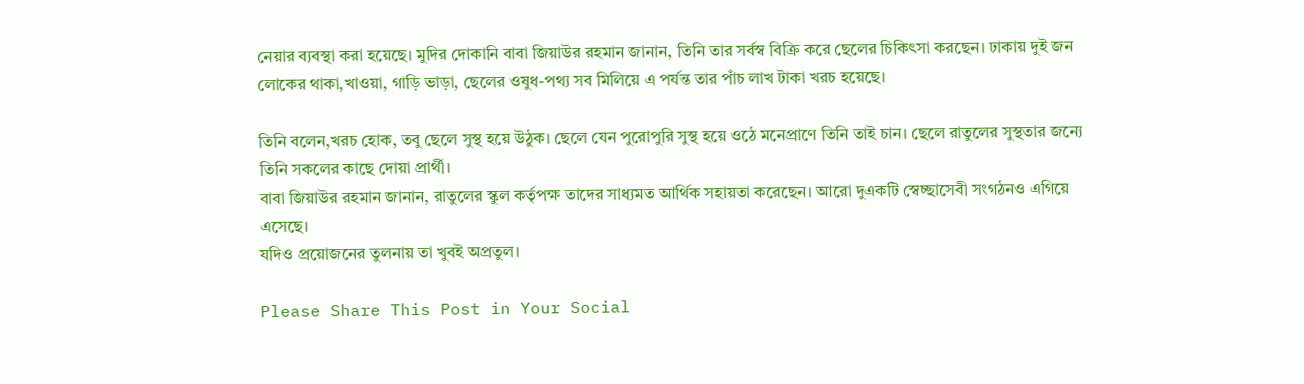নেয়ার ব্যবস্থা করা হয়েছে। মুদির দোকানি বাবা জিয়াউর রহমান জানান, তিনি তার সর্বস্ব বিক্রি করে ছেলের চিকিৎসা করছেন। ঢাকায় দুই জন লোকের থাকা,খাওয়া, গাড়ি ভাড়া, ছেলের ওষুধ-পথ্য সব মিলিয়ে এ পর্যন্ত তার পাঁচ লাখ টাকা খরচ হয়েছে।

তিনি বলেন,খরচ হোক, তবু ছেলে সুস্থ হয়ে উঠুক। ছেলে যেন পুরোপুরি সুস্থ হয়ে ওঠে মনেপ্রাণে তিনি তাই চান। ছেলে রাতুলের সুস্থতার জন্যে তিনি সকলের কাছে দোয়া প্রার্থী।
বাবা জিয়াউর রহমান জানান, রাতুলের স্কুল কর্তৃপক্ষ তাদের সাধ্যমত আর্থিক সহায়তা করেছেন। আরো দুএকটি স্বেচ্ছাসেবী সংগঠনও এগিয়ে এসেছে।
যদিও প্রয়োজনের তুলনায় তা খুবই অপ্রতুল।

Please Share This Post in Your Social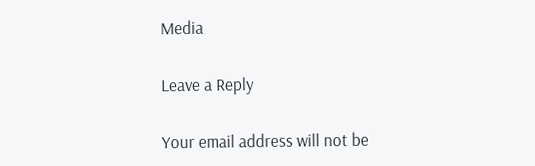Media

Leave a Reply

Your email address will not be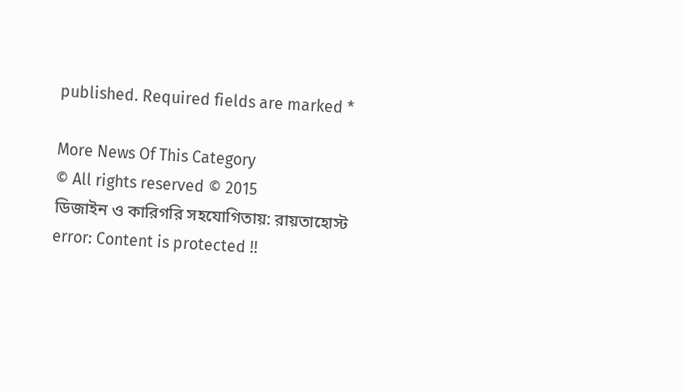published. Required fields are marked *

More News Of This Category
© All rights reserved © 2015
ডিজাইন ও কারিগরি সহযোগিতায়: রায়তাহোস্ট
error: Content is protected !!